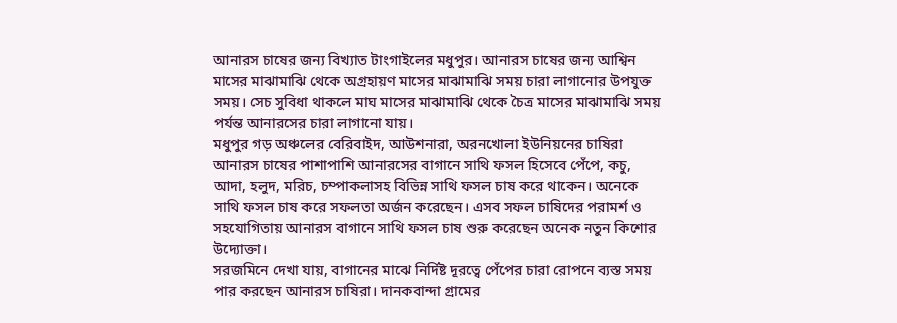আনারস চাষের জন্য বিখ্যাত টাংগাইলের মধুপুর। আনারস চাষের জন্য আশ্বিন মাসের মাঝামাঝি থেকে অগ্রহায়ণ মাসের মাঝামাঝি সময় চারা লাগানোর উপযুক্ত সময়। সেচ সুবিধা থাকলে মাঘ মাসের মাঝামাঝি থেকে চৈত্র মাসের মাঝামাঝি সময় পর্যন্ত আনারসের চারা লাগানো যায়।
মধুপুর গড় অঞ্চলের বেরিবাইদ, আউশনারা, অরনখোলা ইউনিয়নের চাষিরা আনারস চাষের পাশাপাশি আনারসের বাগানে সাথি ফসল হিসেবে পেঁপে, কচু, আদা, হলুদ, মরিচ, চম্পাকলাসহ বিভিন্ন সাথি ফসল চাষ করে থাকেন। অনেকে সাথি ফসল চাষ করে সফলতা অর্জন করেছেন। এসব সফল চাষিদের পরামর্শ ও সহযোগিতায় আনারস বাগানে সাথি ফসল চাষ শুরু করেছেন অনেক নতুন কিশোর উদ্যোক্তা।
সরজমিনে দেখা যায়, বাগানের মাঝে নির্দিষ্ট দূরত্বে পেঁপের চারা রোপনে ব্যস্ত সময় পার করছেন আনারস চাষিরা। দানকবান্দা গ্রামের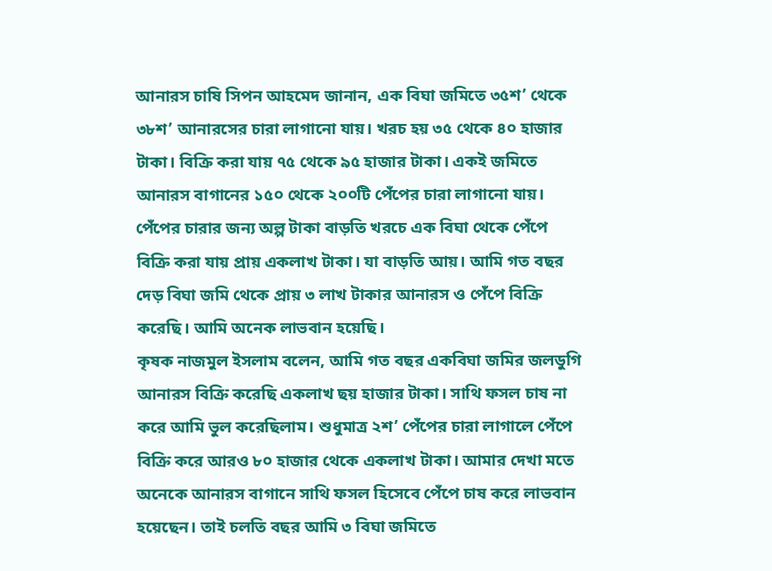আনারস চাষি সিপন আহমেদ জানান, এক বিঘা জমিতে ৩৫শ’ থেকে ৩৮শ’ আনারসের চারা লাগানো যায়। খরচ হয় ৩৫ থেকে ৪০ হাজার টাকা। বিক্রি করা যায় ৭৫ থেকে ৯৫ হাজার টাকা। একই জমিতে আনারস বাগানের ১৫০ থেকে ২০০টি পেঁপের চারা লাগানো যায়। পেঁপের চারার জন্য অল্প টাকা বাড়তি খরচে এক বিঘা থেকে পেঁপে বিক্রি করা যায় প্রায় একলাখ টাকা। যা বাড়তি আয়। আমি গত বছর দেড় বিঘা জমি থেকে প্রায় ৩ লাখ টাকার আনারস ও পেঁপে বিক্রি করেছি। আমি অনেক লাভবান হয়েছি।
কৃষক নাজমুল ইসলাম বলেন, আমি গত বছর একবিঘা জমির জলডুগি আনারস বিক্রি করেছি একলাখ ছয় হাজার টাকা। সাথি ফসল চাষ না করে আমি ভুল করেছিলাম। শুধুমাত্র ২শ’ পেঁপের চারা লাগালে পেঁপে বিক্রি করে আরও ৮০ হাজার থেকে একলাখ টাকা। আমার দেখা মতে অনেকে আনারস বাগানে সাথি ফসল হিসেবে পেঁপে চাষ করে লাভবান হয়েছেন। তাই চলতি বছর আমি ৩ বিঘা জমিতে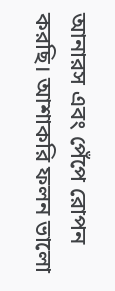আনারস এবং পেঁপে রোপন করছি। আশাকরি ফলন ভালো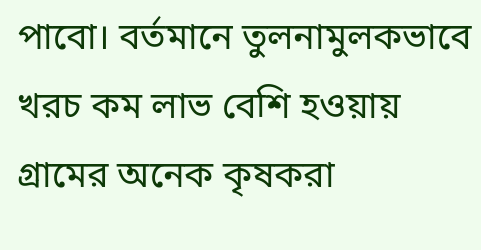পাবো। বর্তমানে তুলনামুলকভাবে খরচ কম লাভ বেশি হওয়ায় গ্রামের অনেক কৃষকরা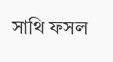সাথি ফসল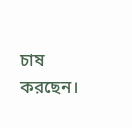চাষ করছেন।